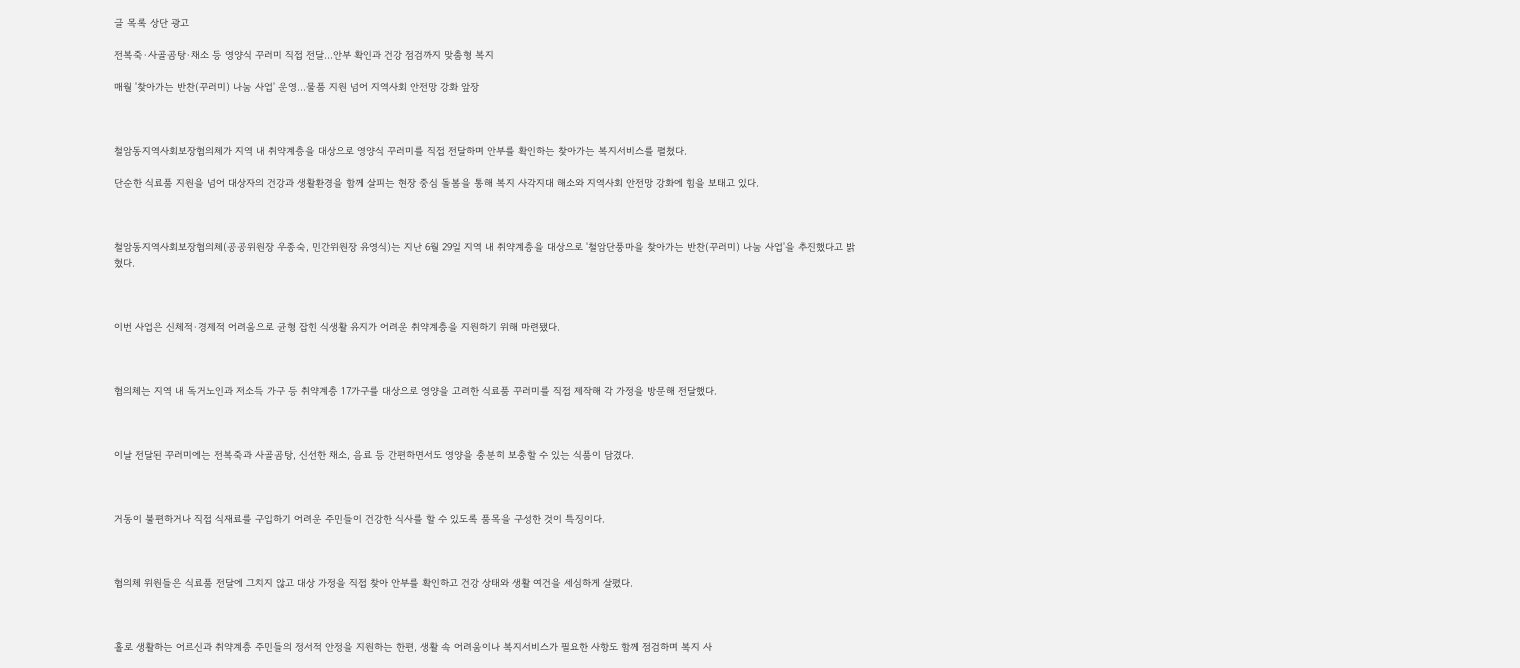글 목록 상단 광고

전복죽·사골곰탕·채소 등 영양식 꾸러미 직접 전달…안부 확인과 건강 점검까지 맞춤형 복지

매월 '찾아가는 반찬(꾸러미) 나눔 사업' 운영…물품 지원 넘어 지역사회 안전망 강화 앞장



철암동지역사회보장협의체가 지역 내 취약계층을 대상으로 영양식 꾸러미를 직접 전달하며 안부를 확인하는 찾아가는 복지서비스를 펼쳤다.

단순한 식료품 지원을 넘어 대상자의 건강과 생활환경을 함께 살피는 현장 중심 돌봄을 통해 복지 사각지대 해소와 지역사회 안전망 강화에 힘을 보태고 있다.



철암동지역사회보장협의체(공공위원장 우종숙, 민간위원장 유영식)는 지난 6월 29일 지역 내 취약계층을 대상으로 '철암단풍마을 찾아가는 반찬(꾸러미) 나눔 사업'을 추진했다고 밝혔다.



이번 사업은 신체적·경제적 어려움으로 균형 잡힌 식생활 유지가 어려운 취약계층을 지원하기 위해 마련됐다.



협의체는 지역 내 독거노인과 저소득 가구 등 취약계층 17가구를 대상으로 영양을 고려한 식료품 꾸러미를 직접 제작해 각 가정을 방문해 전달했다.



이날 전달된 꾸러미에는 전복죽과 사골곰탕, 신선한 채소, 음료 등 간편하면서도 영양을 충분히 보충할 수 있는 식품이 담겼다.



거동이 불편하거나 직접 식재료를 구입하기 어려운 주민들이 건강한 식사를 할 수 있도록 품목을 구성한 것이 특징이다.



협의체 위원들은 식료품 전달에 그치지 않고 대상 가정을 직접 찾아 안부를 확인하고 건강 상태와 생활 여건을 세심하게 살폈다.



홀로 생활하는 어르신과 취약계층 주민들의 정서적 안정을 지원하는 한편, 생활 속 어려움이나 복지서비스가 필요한 사항도 함께 점검하며 복지 사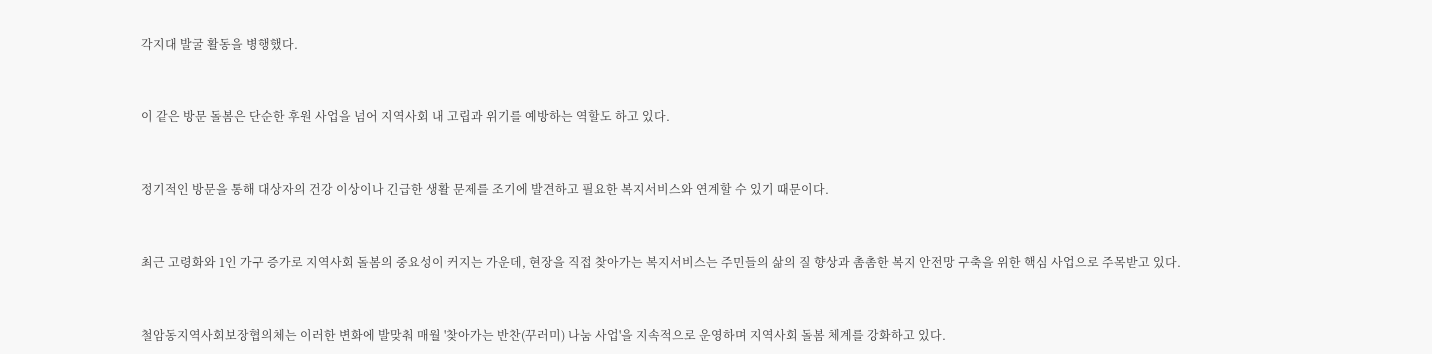각지대 발굴 활동을 병행했다.



이 같은 방문 돌봄은 단순한 후원 사업을 넘어 지역사회 내 고립과 위기를 예방하는 역할도 하고 있다.



정기적인 방문을 통해 대상자의 건강 이상이나 긴급한 생활 문제를 조기에 발견하고 필요한 복지서비스와 연계할 수 있기 때문이다.



최근 고령화와 1인 가구 증가로 지역사회 돌봄의 중요성이 커지는 가운데, 현장을 직접 찾아가는 복지서비스는 주민들의 삶의 질 향상과 촘촘한 복지 안전망 구축을 위한 핵심 사업으로 주목받고 있다.



철암동지역사회보장협의체는 이러한 변화에 발맞춰 매월 '찾아가는 반찬(꾸러미) 나눔 사업'을 지속적으로 운영하며 지역사회 돌봄 체계를 강화하고 있다.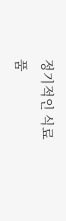정기적인 식료품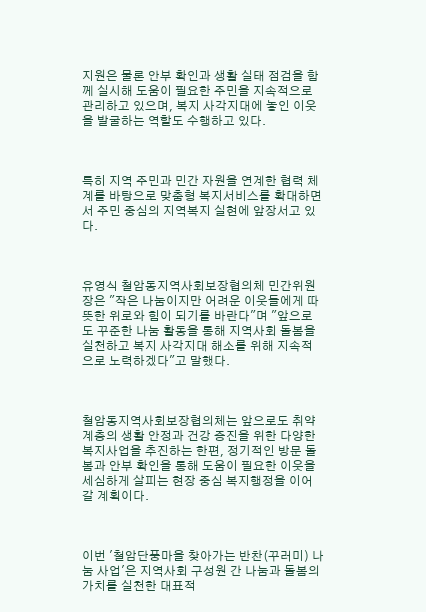지원은 물론 안부 확인과 생활 실태 점검을 함께 실시해 도움이 필요한 주민을 지속적으로 관리하고 있으며, 복지 사각지대에 놓인 이웃을 발굴하는 역할도 수행하고 있다.



특히 지역 주민과 민간 자원을 연계한 협력 체계를 바탕으로 맞춤형 복지서비스를 확대하면서 주민 중심의 지역복지 실현에 앞장서고 있다.



유영식 철암동지역사회보장협의체 민간위원장은 "작은 나눔이지만 어려운 이웃들에게 따뜻한 위로와 힘이 되기를 바란다"며 "앞으로도 꾸준한 나눔 활동을 통해 지역사회 돌봄을 실천하고 복지 사각지대 해소를 위해 지속적으로 노력하겠다"고 말했다.



철암동지역사회보장협의체는 앞으로도 취약계층의 생활 안정과 건강 증진을 위한 다양한 복지사업을 추진하는 한편, 정기적인 방문 돌봄과 안부 확인을 통해 도움이 필요한 이웃을 세심하게 살피는 현장 중심 복지행정을 이어갈 계획이다.



이번 '철암단풍마을 찾아가는 반찬(꾸러미) 나눔 사업'은 지역사회 구성원 간 나눔과 돌봄의 가치를 실천한 대표적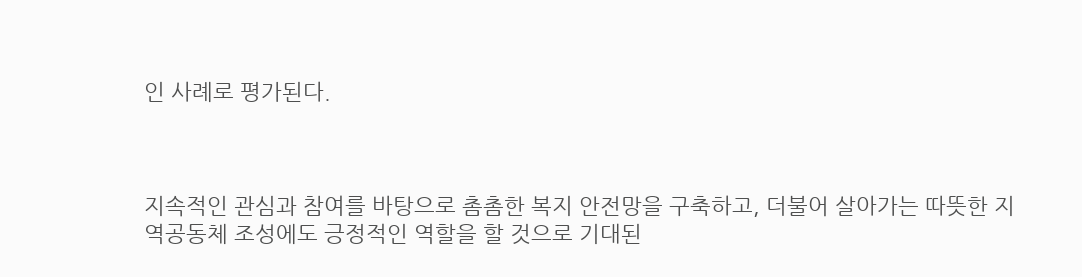인 사례로 평가된다.



지속적인 관심과 참여를 바탕으로 촘촘한 복지 안전망을 구축하고, 더불어 살아가는 따뜻한 지역공동체 조성에도 긍정적인 역할을 할 것으로 기대된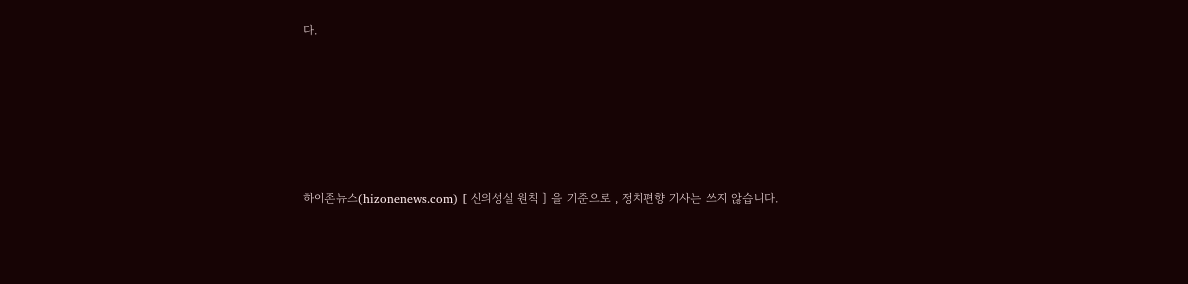다.







하이존뉴스(hizonenews.com) [ 신의성실 원칙 ] 을 기준으로 , 정치편향 기사는 쓰지 않습니다.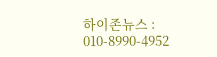하이존뉴스 :  010-8990-4952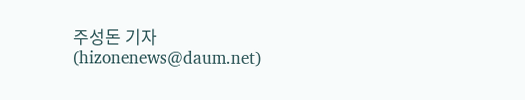주성돈 기자(hizonenews@daum.net)